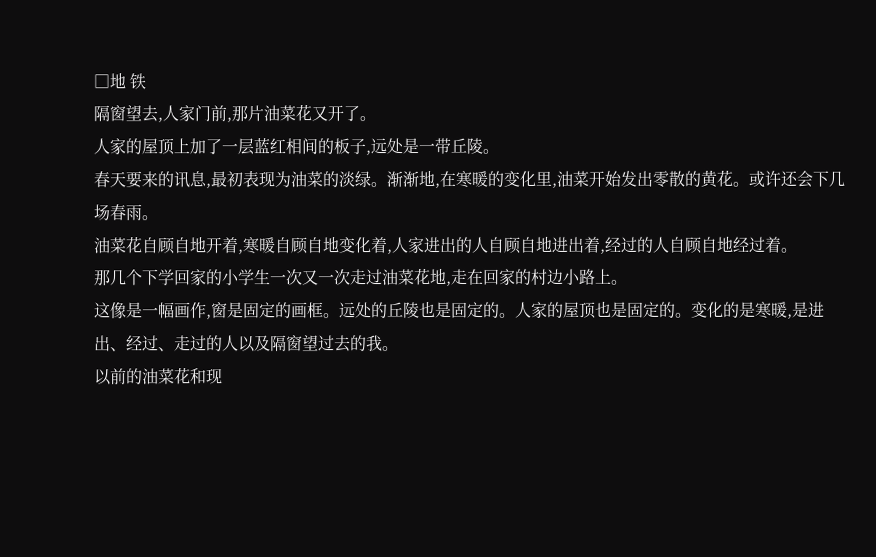□地 铁
隔窗望去,人家门前,那片油菜花又开了。
人家的屋顶上加了一层蓝红相间的板子,远处是一带丘陵。
春天要来的讯息,最初表现为油菜的淡绿。渐渐地,在寒暖的变化里,油菜开始发出零散的黄花。或许还会下几场春雨。
油菜花自顾自地开着,寒暖自顾自地变化着,人家进出的人自顾自地进出着,经过的人自顾自地经过着。
那几个下学回家的小学生一次又一次走过油菜花地,走在回家的村边小路上。
这像是一幅画作,窗是固定的画框。远处的丘陵也是固定的。人家的屋顶也是固定的。变化的是寒暖,是进出、经过、走过的人以及隔窗望过去的我。
以前的油菜花和现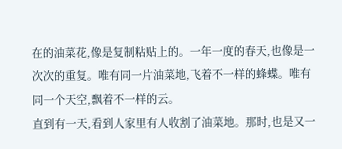在的油菜花,像是复制粘贴上的。一年一度的春天,也像是一次次的重复。唯有同一片油菜地,飞着不一样的蜂蝶。唯有同一个天空,飘着不一样的云。
直到有一天,看到人家里有人收割了油菜地。那时,也是又一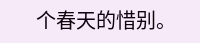个春天的惜别。